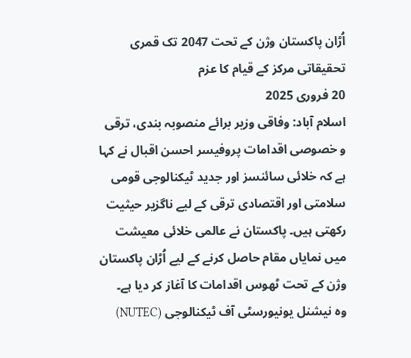اُڑان پاکستان وژن کے تحت 2047 تک قمری تحقیقاتی مرکز کے قیام کا عزم
20 فروری 2025
اسلام آباد: وفاقی وزیر برائے منصوبہ بندی، ترقی و خصوصی اقدامات پروفیسر احسن اقبال نے کہا ہے کہ خلائی سائنسز اور جدید ٹیکنالوجی قومی سلامتی اور اقتصادی ترقی کے لیے ناگزیر حیثیت رکھتی ہیں۔ پاکستان نے عالمی خلائی معیشت میں نمایاں مقام حاصل کرنے کے لیے اُڑان پاکستان وژن کے تحت ٹھوس اقدامات کا آغاز کر دیا ہے۔
وہ نیشنل یونیورسٹی آف ٹیکنالوجی (NUTEC)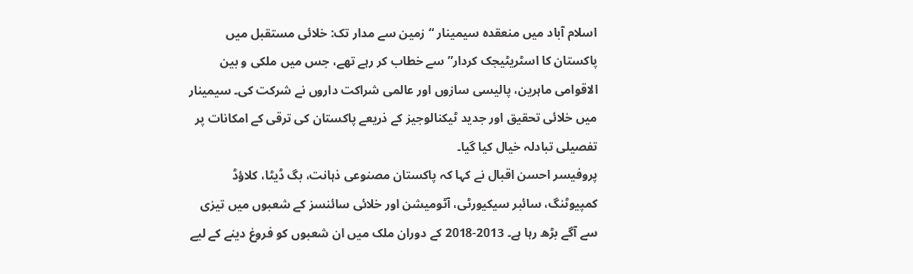اسلام آباد میں منعقدہ سیمینار “زمین سے مدار تک: خلائی مستقبل میں پاکستان کا اسٹریٹیجک کردار” سے خطاب کر رہے تھے، جس میں ملکی و بین الاقوامی ماہرین، پالیسی سازوں اور عالمی شراکت داروں نے شرکت کی۔ سیمینار میں خلائی تحقیق اور جدید ٹیکنالوجیز کے ذریعے پاکستان کی ترقی کے امکانات پر تفصیلی تبادلہ خیال کیا گیا۔
پروفیسر احسن اقبال نے کہا کہ پاکستان مصنوعی ذہانت، بگ ڈیٹا، کلاؤڈ کمپیوٹنگ، سائبر سیکیورٹی، آٹومیشن اور خلائی سائنسز کے شعبوں میں تیزی سے آگے بڑھ رہا ہے۔ 2013-2018 کے دوران ملک میں ان شعبوں کو فروغ دینے کے لیے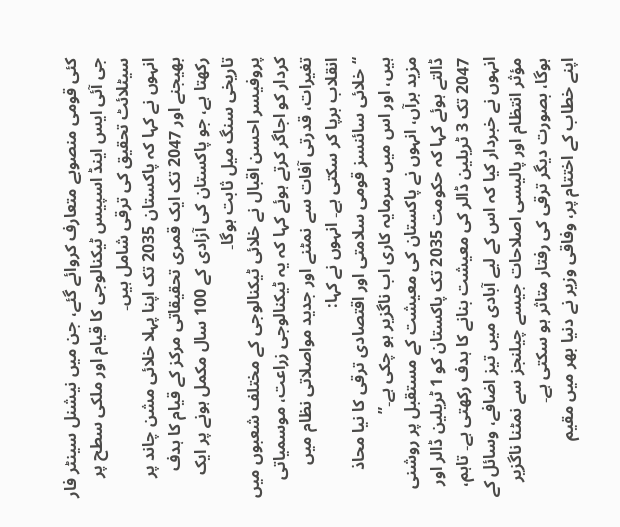کئی قومی منصوبے متعارف کروائے گئے، جن میں نیشنل سینٹر فار جی آئی ایس اینڈ اسپیس ٹیکنالوجی کا قیام اور ملکی سطح پر سیٹلائٹ تحقیق کی ترقی شامل ہیں۔
انہوں نے کہا کہ پاکستان 2035 تک اپنا پہلا خلائی مشن چاند پر بھیجنے اور 2047 تک ایک قمری تحقیقاتی مرکز کے قیام کا ہدف رکھتا ہے، جو پاکستان کی آزادی کے 100 سال مکمل ہونے پر ایک تاریخی سنگ میل ثابت ہوگا۔
پروفیسر احسن اقبال نے خلائی ٹیکنالوجی کے مختلف شعبوں میں کردار کو اجاگر کرتے ہوئے کہا کہ یہ ٹیکنالوجی زراعت، موسمیاتی تغیرات، قدرتی آفات سے نمٹنے اور جدید مواصلاتی نظام میں انقلاب برپا کر سکتی ہے۔ انہوں نے کہا:
“خلائی سائنسز قومی سلامتی اور اقتصادی ترقی کا نیا محاذ ہیں، اور اس میں سرمایہ کاری اب ناگزیر ہو چکی ہے۔”
مزید برآں، انہوں نے پاکستان کی معیشت کے مستقبل پر روشنی ڈالتے ہوئے کہا کہ حکومت 2035 تک پاکستان کو 1 ٹریلین ڈالر اور 2047 تک 3 ٹریلین ڈالر کی معیشت بنانے کا ہدف رکھتی ہے۔ تاہم، انہوں نے خبردار کیا کہ اس کے لیے آبادی میں تیز اضافے، وسائل کے مؤثر انتظام اور پالیسی اصلاحات جیسے چیلنجز سے نمٹنا ناگزیر ہوگا، بصورت دیگر ترقی کی رفتار متاثر ہو سکتی ہے۔
اپنے خطاب کے اختتام پر، وفاقی وزیر نے دنیا بھر میں مقیم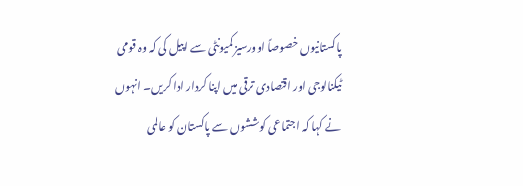پاکستانیوں خصوصاً اوورسیز کمیونٹی سے اپیل کی کہ وہ قومی ٹیکنالوجی اور اقتصادی ترقی میں اپنا کردار ادا کریں۔ انہوں نے کہا کہ اجتماعی کوششوں سے پاکستان کو عالمی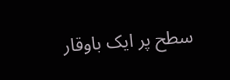سطح پر ایک باوقار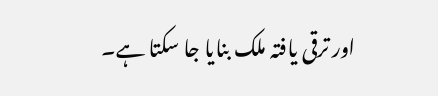اور ترقی یافتہ ملک بنایا جا سکتا ہے۔